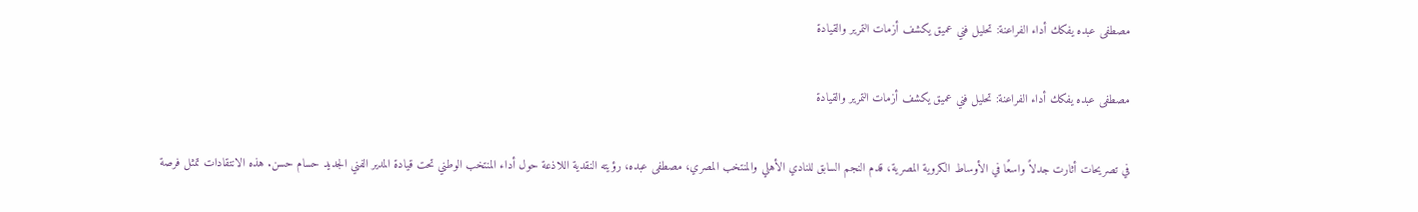مصطفى عبده يفكك أداء الفراعنة: تحليل فني عميق يكشف أزمات التمرير والقيادة

مصطفى عبده يفكك أداء الفراعنة: تحليل فني عميق يكشف أزمات التمرير والقيادة

في تصريحات أثارت جدلاً واسعًا في الأوساط الكروية المصرية، قدم النجم السابق للنادي الأهلي والمنتخب المصري، مصطفى عبده، رؤيته النقدية اللاذعة حول أداء المنتخب الوطني تحت قيادة المدير الفني الجديد حسام حسن. هذه الانتقادات تمثل فرصة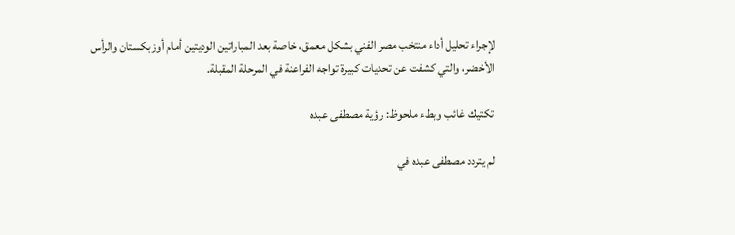لإجراء تحليل أداء منتخب مصر الفني بشكل معمق، خاصة بعد المباراتين الوديتين أمام أوزبكستان والرأس الأخضر، والتي كشفت عن تحديات كبيرة تواجه الفراعنة في المرحلة المقبلة.

تكتيك غائب وبطء ملحوظ: رؤية مصطفى عبده

لم يتردد مصطفى عبده في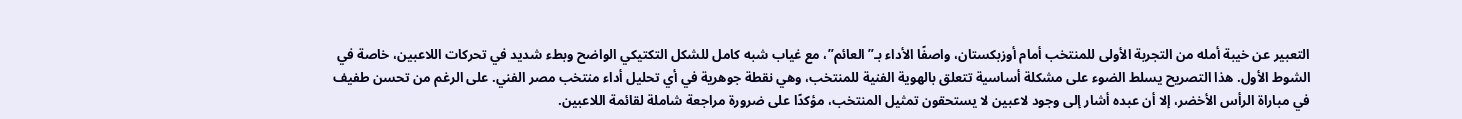التعبير عن خيبة أمله من التجربة الأولى للمنتخب أمام أوزبكستان، واصفًا الأداء بـ”العائم”، مع غياب شبه كامل للشكل التكتيكي الواضح وبطء شديد في تحركات اللاعبين، خاصة في الشوط الأول. هذا التصريح يسلط الضوء على مشكلة أساسية تتعلق بالهوية الفنية للمنتخب، وهي نقطة جوهرية في أي تحليل أداء منتخب مصر الفني. على الرغم من تحسن طفيف في مباراة الرأس الأخضر، إلا أن عبده أشار إلى وجود لاعبين لا يستحقون تمثيل المنتخب، مؤكدًا على ضرورة مراجعة شاملة لقائمة اللاعبين.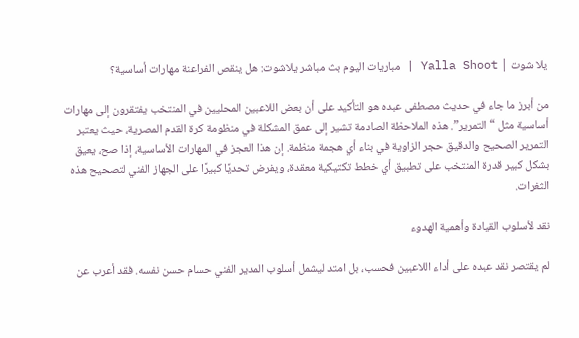يلا شوت | Yalla Shoot | مباريات اليوم بث مباشر يلاشوت: هل ينقص الفراعنة مهارات أساسية؟

من أبرز ما جاء في حديث مصطفى عبده هو التأكيد على أن بعض اللاعبين المحليين في المنتخب يفتقرون إلى مهارات أساسية مثل “التمرير”. هذه الملاحظة الصادمة تشير إلى عمق المشكلة في منظومة كرة القدم المصرية، حيث يعتبر التمرير الصحيح والدقيق حجر الزاوية في بناء أي هجمة منظمة. إن هذا العجز في المهارات الأساسية، إذا صح، يعيق بشكل كبير قدرة المنتخب على تطبيق أي خطط تكتيكية معقدة، ويفرض تحديًا كبيرًا على الجهاز الفني لتصحيح هذه الثغرات.

نقد لأسلوب القيادة وأهمية الهدوء

لم يقتصر نقد عبده على أداء اللاعبين فحسب، بل امتد ليشمل أسلوب المدير الفني حسام حسن نفسه. فقد أعرب عن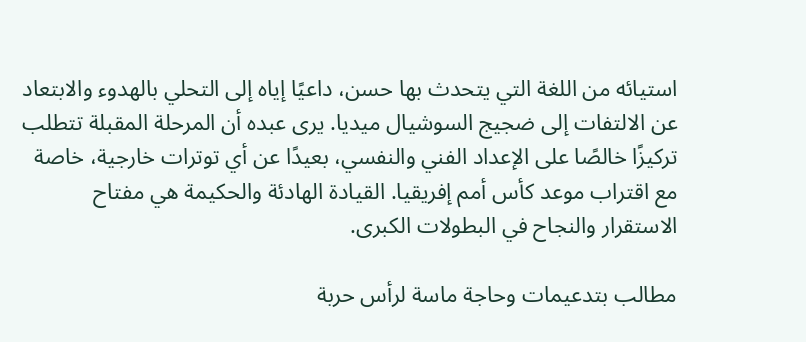استيائه من اللغة التي يتحدث بها حسن، داعيًا إياه إلى التحلي بالهدوء والابتعاد عن الالتفات إلى ضجيج السوشيال ميديا. يرى عبده أن المرحلة المقبلة تتطلب تركيزًا خالصًا على الإعداد الفني والنفسي، بعيدًا عن أي توترات خارجية، خاصة مع اقتراب موعد كأس أمم إفريقيا. القيادة الهادئة والحكيمة هي مفتاح الاستقرار والنجاح في البطولات الكبرى.

مطالب بتدعيمات وحاجة ماسة لرأس حربة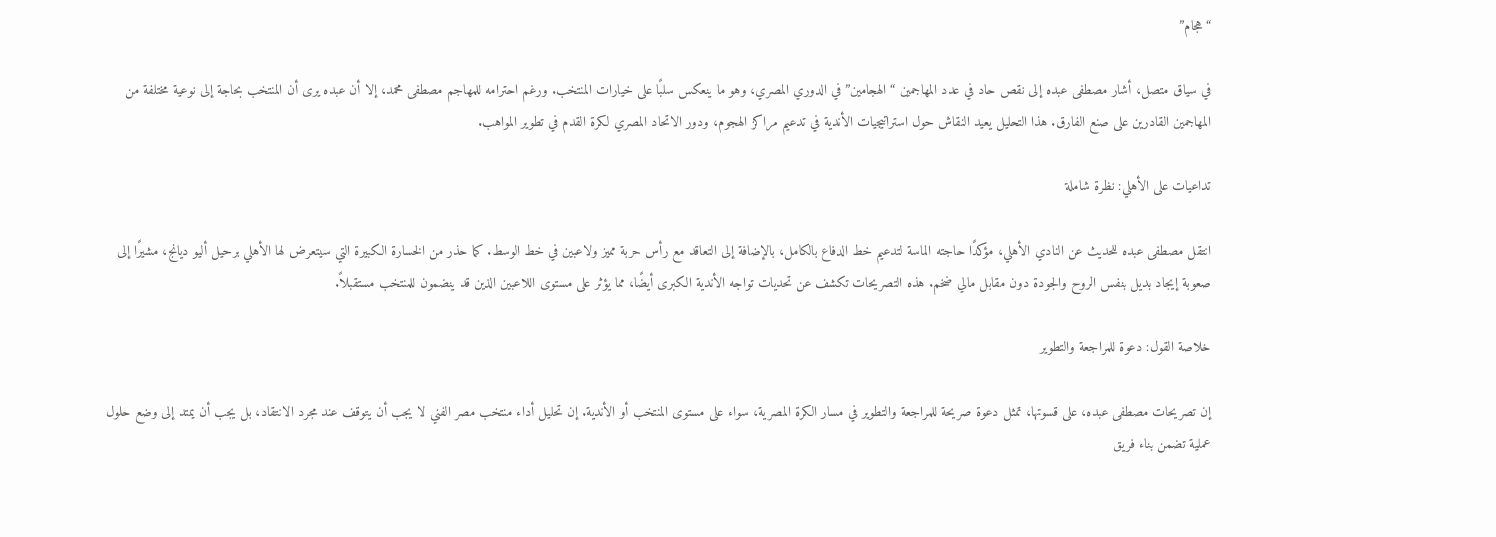“هجام”

في سياق متصل، أشار مصطفى عبده إلى نقص حاد في عدد المهاجمين “الهجامين” في الدوري المصري، وهو ما ينعكس سلبًا على خيارات المنتخب. ورغم احترامه للمهاجم مصطفى محمد، إلا أن عبده يرى أن المنتخب بحاجة إلى نوعية مختلفة من المهاجمين القادرين على صنع الفارق. هذا التحليل يعيد النقاش حول استراتيجيات الأندية في تدعيم مراكز الهجوم، ودور الاتحاد المصري لكرة القدم في تطوير المواهب.

تداعيات على الأهلي: نظرة شاملة

انتقل مصطفى عبده للحديث عن النادي الأهلي، مؤكدًا حاجته الماسة لتدعيم خط الدفاع بالكامل، بالإضافة إلى التعاقد مع رأس حربة مميز ولاعبين في خط الوسط. كما حذر من الخسارة الكبيرة التي سيتعرض لها الأهلي برحيل أليو ديانج، مشيرًا إلى صعوبة إيجاد بديل بنفس الروح والجودة دون مقابل مالي ضخم. هذه التصريحات تكشف عن تحديات تواجه الأندية الكبرى أيضًا، مما يؤثر على مستوى اللاعبين الذين قد ينضمون للمنتخب مستقبلاً.

خلاصة القول: دعوة للمراجعة والتطوير

إن تصريحات مصطفى عبده، على قسوتها، تمثل دعوة صريحة للمراجعة والتطوير في مسار الكرة المصرية، سواء على مستوى المنتخب أو الأندية. إن تحليل أداء منتخب مصر الفني لا يجب أن يتوقف عند مجرد الانتقاد، بل يجب أن يمتد إلى وضع حلول عملية تضمن بناء فريق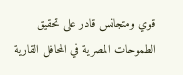قوي ومتجانس قادر على تحقيق الطموحات المصرية في المحافل القارية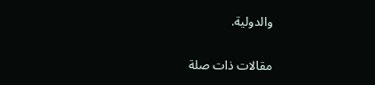والدولية.

مقالات ذات صلة